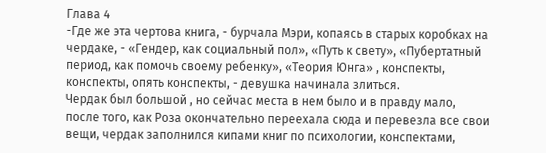Глава 4
-Где же эта чертова книга, - бурчала Мэри, копаясь в старых коробках на чердаке, - «Гендер, как социальный пол», «Путь к свету», «Пубертатный период, как помочь своему ребенку», «Теория Юнга» , конспекты, конспекты, опять конспекты, - девушка начинала злиться.
Чердак был большой , но сейчас места в нем было и в правду мало, после того, как Роза окончательно переехала сюда и перевезла все свои вещи, чердак заполнился кипами книг по психологии, конспектами,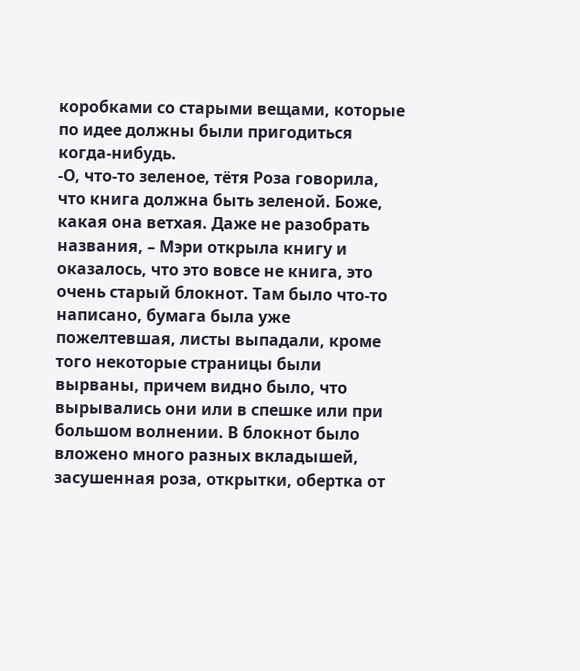коробками со старыми вещами, которые по идее должны были пригодиться когда-нибудь.
-О, что-то зеленое, тётя Роза говорила, что книга должна быть зеленой. Боже, какая она ветхая. Даже не разобрать названия, – Мэри открыла книгу и оказалось, что это вовсе не книга, это очень старый блокнот. Там было что-то написано, бумага была уже пожелтевшая, листы выпадали, кроме того некоторые страницы были вырваны, причем видно было, что вырывались они или в спешке или при большом волнении. В блокнот было вложено много разных вкладышей, засушенная роза, открытки, обертка от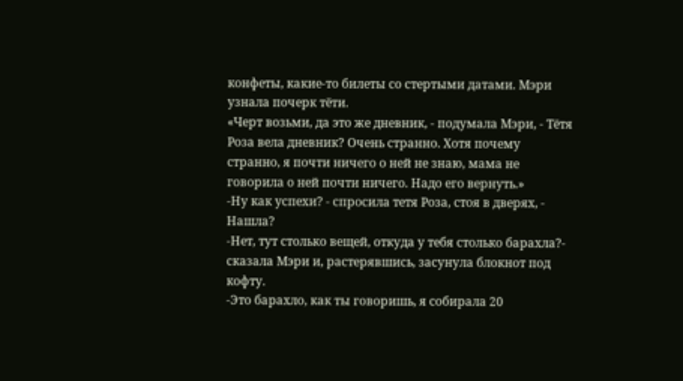конфеты, какие-то билеты со стертыми датами. Мэри узнала почерк тёти.
«Черт возьми, да это же дневник, - подумала Мэри, - Тётя Роза вела дневник? Очень странно. Хотя почему странно, я почти ничего о ней не знаю, мама не говорила о ней почти ничего. Надо его вернуть.»
-Ну как успехи? - спросила тетя Роза, стоя в дверях, - Нашла?
-Нет, тут столько вещей, откуда у тебя столько барахла?- сказала Мэри и, растерявшись, засунула блокнот под кофту.
-Это барахло, как ты говоришь, я собирала 20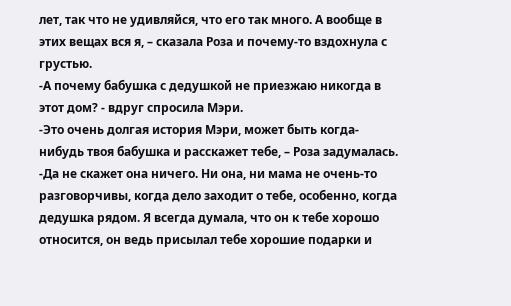лет, так что не удивляйся, что его так много. А вообще в этих вещах вся я, – сказала Роза и почему-то вздохнула с грустью.
-А почему бабушка с дедушкой не приезжаю никогда в этот дом? - вдруг спросила Мэри.
-Это очень долгая история Мэри, может быть когда-нибудь твоя бабушка и расскажет тебе, – Роза задумалась.
-Да не скажет она ничего. Ни она, ни мама не очень-то разговорчивы, когда дело заходит о тебе, особенно, когда дедушка рядом. Я всегда думала, что он к тебе хорошо относится, он ведь присылал тебе хорошие подарки и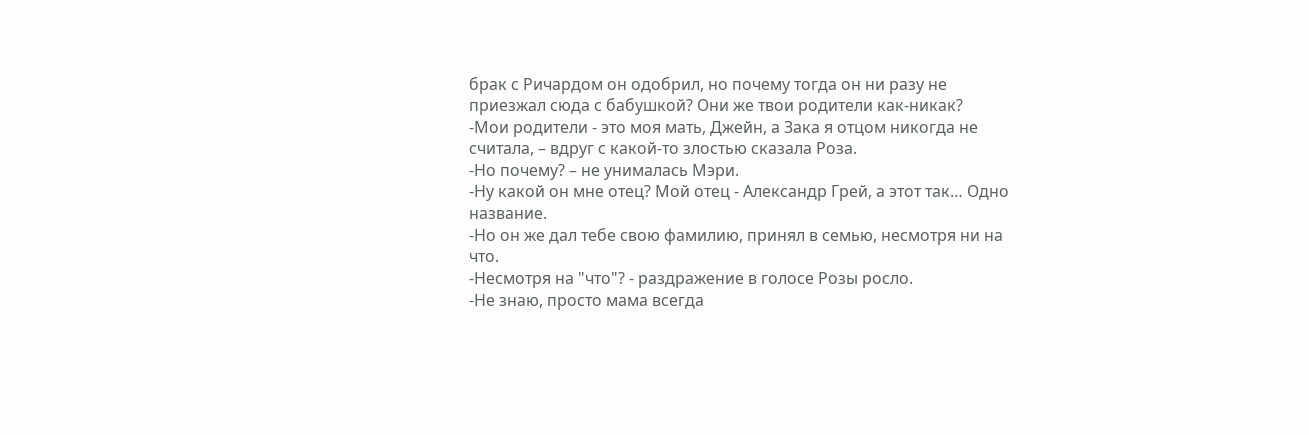брак с Ричардом он одобрил, но почему тогда он ни разу не приезжал сюда с бабушкой? Они же твои родители как-никак?
-Мои родители - это моя мать, Джейн, а Зака я отцом никогда не считала, – вдруг с какой-то злостью сказала Роза.
-Но почему? – не унималась Мэри.
-Ну какой он мне отец? Мой отец - Александр Грей, а этот так… Одно название.
-Но он же дал тебе свою фамилию, принял в семью, несмотря ни на что.
-Несмотря на "что"? - раздражение в голосе Розы росло.
-Не знаю, просто мама всегда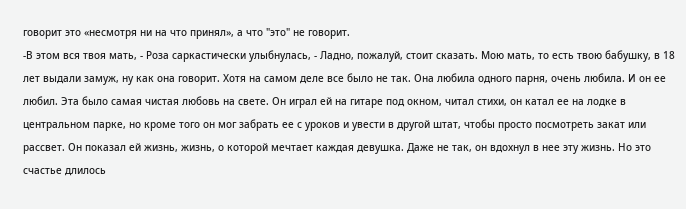говорит это «несмотря ни на что принял», а что "это" не говорит.
-В этом вся твоя мать, - Роза саркастически улыбнулась, - Ладно, пожалуй, стоит сказать. Мою мать, то есть твою бабушку, в 18 лет выдали замуж, ну как она говорит. Хотя на самом деле все было не так. Она любила одного парня, очень любила. И он ее любил. Эта было самая чистая любовь на свете. Он играл ей на гитаре под окном, читал стихи, он катал ее на лодке в центральном парке, но кроме того он мог забрать ее с уроков и увести в другой штат, чтобы просто посмотреть закат или рассвет. Он показал ей жизнь, жизнь, о которой мечтает каждая девушка. Даже не так, он вдохнул в нее эту жизнь. Но это счастье длилось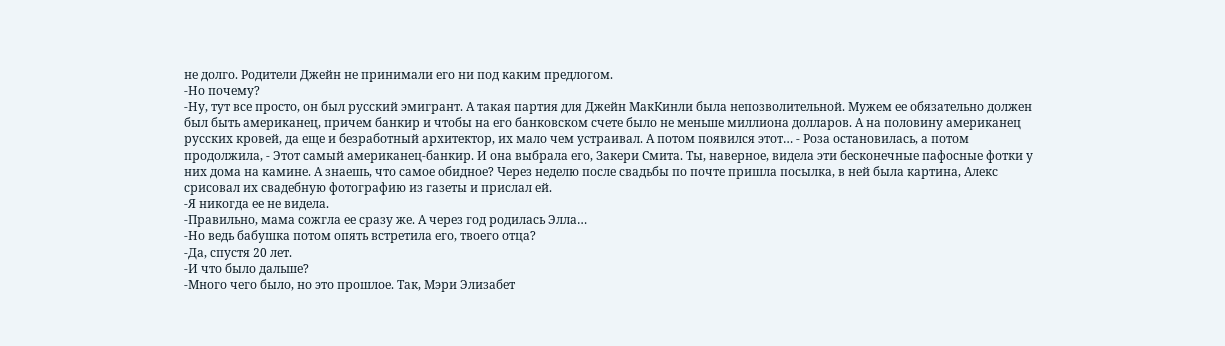не долго. Родители Джейн не принимали его ни под каким предлогом.
-Но почему?
-Ну, тут все просто, он был русский эмигрант. А такая партия для Джейн МакКинли была непозволительной. Мужем ее обязательно должен был быть американец, причем банкир и чтобы на его банковском счете было не меньше миллиона долларов. А на половину американец русских кровей, да еще и безработный архитектор, их мало чем устраивал. А потом появился этот… - Роза остановилась, а потом продолжила, - Этот самый американец-банкир. И она выбрала его, Закери Смита. Ты, наверное, видела эти бесконечные пафосные фотки у них дома на камине. А знаешь, что самое обидное? Через неделю после свадьбы по почте пришла посылка, в ней была картина, Алекс срисовал их свадебную фотографию из газеты и прислал ей.
-Я никогда ее не видела.
-Правильно, мама сожгла ее сразу же. А через год родилась Элла…
-Но ведь бабушка потом опять встретила его, твоего отца?
-Да, спустя 20 лет.
-И что было дальше?
-Много чего было, но это прошлое. Так, Мэри Элизабет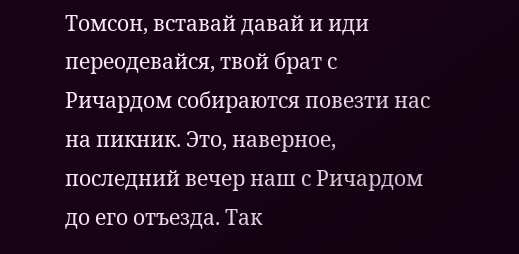Томсон, вставай давай и иди переодевайся, твой брат с Ричардом собираются повезти нас на пикник. Это, наверное, последний вечер наш с Ричардом до его отъезда. Так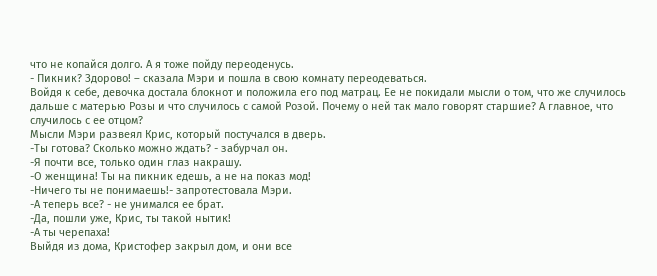что не копайся долго. А я тоже пойду переоденусь.
- Пикник? Здорово! – сказала Мэри и пошла в свою комнату переодеваться.
Войдя к себе, девочка достала блокнот и положила его под матрац. Ее не покидали мысли о том, что же случилось дальше с матерью Розы и что случилось с самой Розой. Почему о ней так мало говорят старшие? А главное, что случилось с ее отцом?
Мысли Мэри развеял Крис, который постучался в дверь.
-Ты готова? Сколько можно ждать? - забурчал он.
-Я почти все, только один глаз накрашу.
-О женщина! Ты на пикник едешь, а не на показ мод!
-Ничего ты не понимаешь!- запротестовала Мэри.
-А теперь все? - не унимался ее брат.
-Да, пошли уже, Крис, ты такой нытик!
-А ты черепаха!
Выйдя из дома, Кристофер закрыл дом, и они все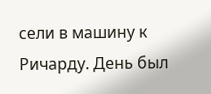сели в машину к Ричарду. День был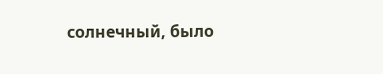солнечный, было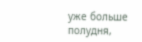уже больше полудня,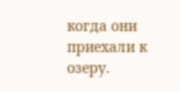когда они приехали к озеру.